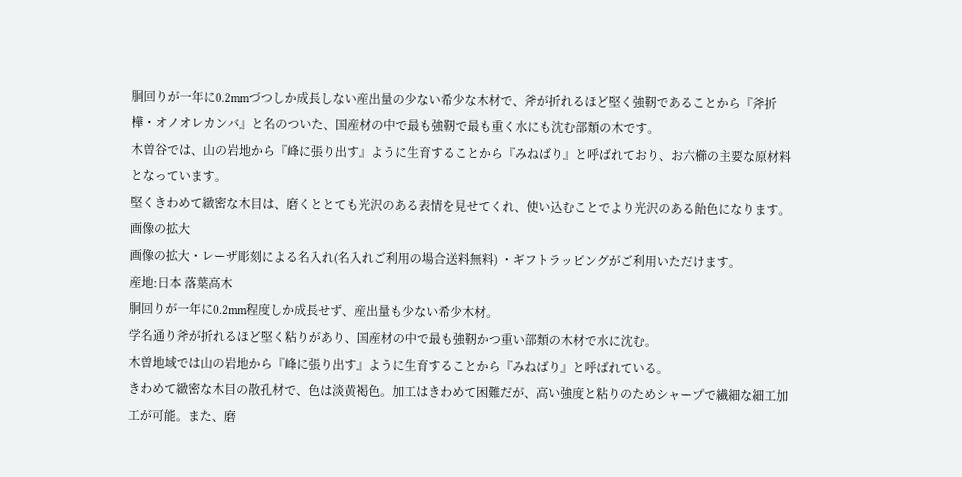胴回りが一年に0.2mmづつしか成長しない産出量の少ない希少な木材で、斧が折れるほど堅く強靭であることから『斧折樺・オノオレカンバ』と名のついた、国産材の中で最も強靭で最も重く水にも沈む部類の木です。
木曽谷では、山の岩地から『峰に張り出す』ように生育することから『みねばり』と呼ばれており、お六櫛の主要な原材料となっています。
堅くきわめて緻密な木目は、磨くととても光沢のある表情を見せてくれ、使い込むことでより光沢のある飴色になります。
画像の拡大
画像の拡大・レーザ彫刻による名入れ(名入れご利用の場合送料無料) ・ギフトラッピングがご利用いただけます。
産地:日本 落葉高木
胴回りが一年に0.2mm程度しか成長せず、産出量も少ない希少木材。
学名通り斧が折れるほど堅く粘りがあり、国産材の中で最も強靭かつ重い部類の木材で水に沈む。
木曽地域では山の岩地から『峰に張り出す』ように生育することから『みねばり』と呼ばれている。
きわめて緻密な木目の散孔材で、色は淡黄褐色。加工はきわめて困難だが、高い強度と粘りのためシャープで繊細な細工加工が可能。また、磨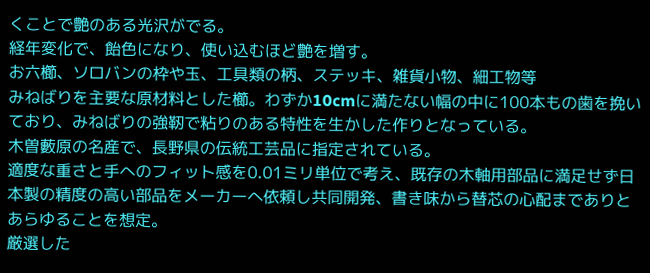くことで艶のある光沢がでる。
経年変化で、飴色になり、使い込むほど艶を増す。
お六櫛、ソロバンの枠や玉、工具類の柄、ステッキ、雑貨小物、細工物等
みねばりを主要な原材料とした櫛。わずか10cmに満たない幅の中に100本もの歯を挽いており、みねばりの強靭で粘りのある特性を生かした作りとなっている。
木曽藪原の名産で、長野県の伝統工芸品に指定されている。
適度な重さと手へのフィット感を0.01ミリ単位で考え、既存の木軸用部品に満足せず日本製の精度の高い部品をメーカーへ依頼し共同開発、書き味から替芯の心配までありとあらゆることを想定。
厳選した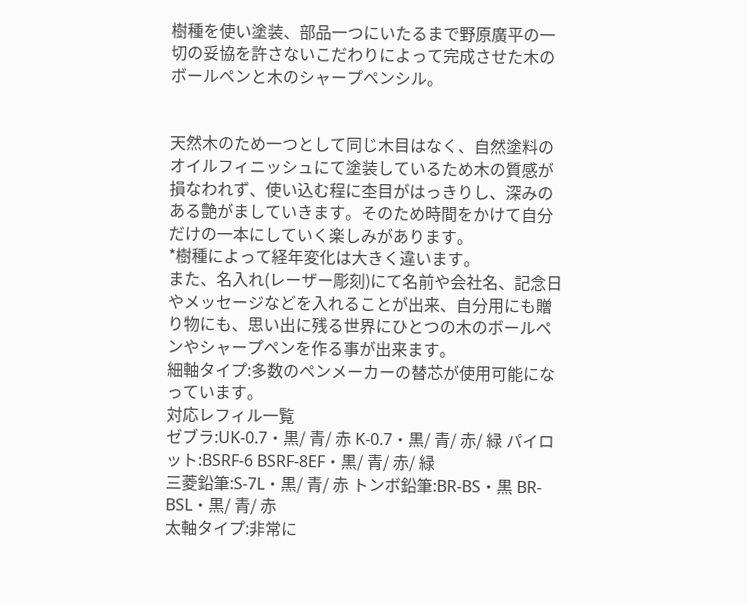樹種を使い塗装、部品一つにいたるまで野原廣平の一切の妥協を許さないこだわりによって完成させた木のボールペンと木のシャープペンシル。


天然木のため一つとして同じ木目はなく、自然塗料のオイルフィニッシュにて塗装しているため木の質感が損なわれず、使い込む程に杢目がはっきりし、深みのある艶がましていきます。そのため時間をかけて自分だけの一本にしていく楽しみがあります。
*樹種によって経年変化は大きく違います。
また、名入れ(レーザー彫刻)にて名前や会社名、記念日やメッセージなどを入れることが出来、自分用にも贈り物にも、思い出に残る世界にひとつの木のボールペンやシャープペンを作る事が出来ます。
細軸タイプ:多数のペンメーカーの替芯が使用可能になっています。
対応レフィル一覧
ゼブラ:UK-0.7・黒/ 青/ 赤 K-0.7・黒/ 青/ 赤/ 緑 パイロット:BSRF-6 BSRF-8EF・黒/ 青/ 赤/ 緑
三菱鉛筆:S-7L・黒/ 青/ 赤 トンボ鉛筆:BR-BS・黒 BR-BSL・黒/ 青/ 赤
太軸タイプ:非常に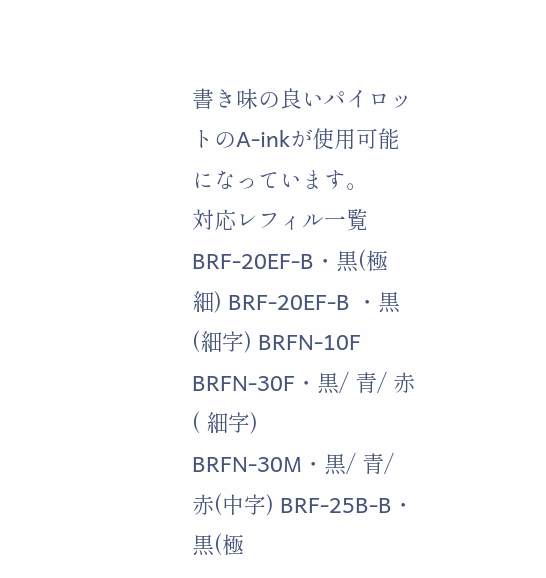書き味の良いパイロットのA-inkが使用可能になっています。
対応レフィル一覧
BRF-20EF-B・黒(極細) BRF-20EF-B ・黒(細字) BRFN-10F BRFN-30F・黒/ 青/ 赤( 細字)
BRFN-30M・黒/ 青/ 赤(中字) BRF-25B-B・黒(極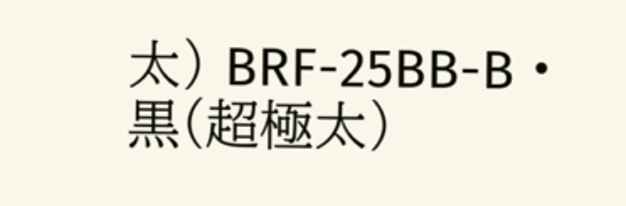太) BRF-25BB-B・黒(超極太)